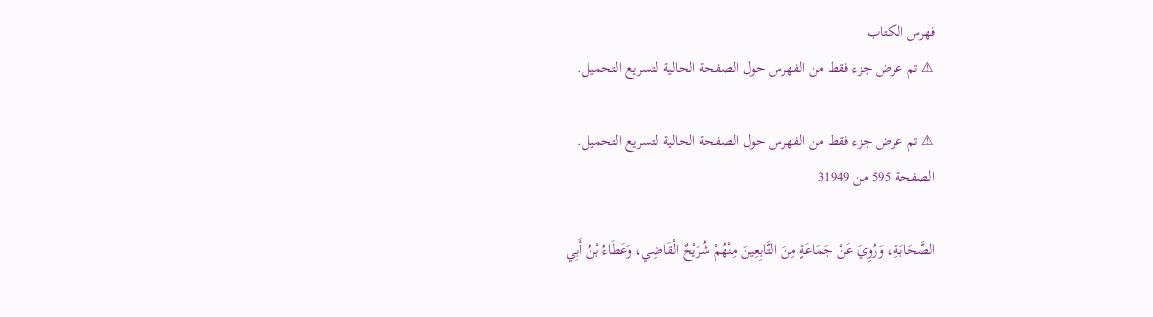فهرس الكتاب
⚠ تم عرض جزء فقط من الفهرس حول الصفحة الحالية لتسريع التحميل.

⚠ تم عرض جزء فقط من الفهرس حول الصفحة الحالية لتسريع التحميل.
الصفحة 595 من 31949

الصَّحَابَةِ، وَرُوِيَ عَنْ جَمَاعَةٍ مِنَ التَّابِعِينَ مِنْهُمْ شُرَيْحٌ الْقَاضِي، وَعَطَاءُ بْنُ أَبِي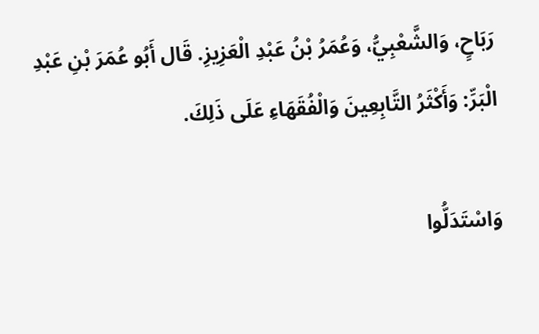رَبَاحٍ، وَالشَّعْبِيُّ، وَعُمَرُ بْنُ عَبْدِ الْعَزِيزِ. قَال أَبُو عُمَرَ بْنِ عَبْدِ الْبَرِّ: وَأَكْثَرُ التَّابِعِينَ وَالْفُقَهَاءِ عَلَى ذَلِكَ.

وَاسْتَدَلُّوا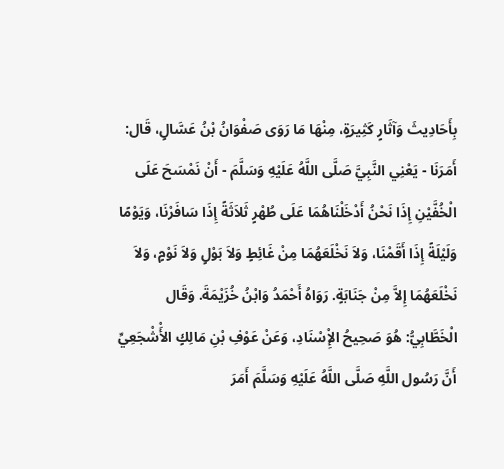بِأَحَادِيثَ وَآثَارٍ كَثِيرَةٍ، مِنْهَا مَا رَوَى صَفْوَانُ بْنُ عَسَّالٍ، قَال: أَمَرَنَا - يَعْنِي النَّبِيَّ صَلَّى اللَّهُ عَلَيْهِ وَسَلَّمَ - أَنْ نَمْسَحَ عَلَى الْخُفَّيْنِ إِذَا نَحْنُ أَدْخَلْنَاهُمَا عَلَى طُهْرٍ ثَلاَثَةً إِذَا سَافَرْنَا، وَيَوْمًا وَلَيْلَةً إِذَا أَقَمْنَا، وَلاَ نَخْلَعَهُمَا مِنْ غَائِطٍ وَلاَ بَوْلٍ وَلاَ نَوْمٍ، وَلاَ نَخْلَعَهُمَا إِلاَّ مِنْ جَنَابَةٍ. رَوَاهُ أَحْمَدُ وَابْنُ خُزَيْمَةَ. وَقَال الْخَطَّابِيُّ: هُوَ صَحِيحُ الإِْسْنَادِ، وَعَنْ عَوْفِ بْنِ مَالِكٍ الأَْشْجَعِيِّ أَنَّ رَسُول اللَّهِ صَلَّى اللَّهُ عَلَيْهِ وَسَلَّمَ أَمَرَ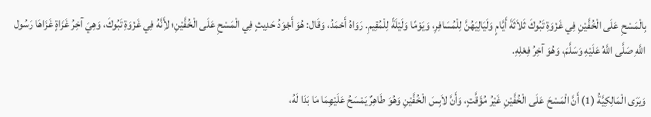بِالْمَسْحِ عَلَى الْخُفَّيْنِ فِي غَزْوَةِ تَبُوكَ ثَلاَثَةَ أَيَّامٍ وَلَيَالِيَهُنَّ لِلْمُسَافِرِ، وَيَوْمًا وَلَيْلَةً لِلْمُقِيمِ. رَوَاهُ أَحْمَدُ، وَقَال: هُوَ أَجْوَدُ حَدِيثٍ فِي الْمَسْحِ عَلَى الْخُفَّيْنِ؛ لأَِنَّهُ فِي غَزْوَةِ تَبُوكَ، وَهِيَ آخِرُ غَزَاةٍ غَزَاهَا رَسُول اللَّهِ صَلَّى اللَّهُ عَلَيْهِ وَسَلَّمَ، وَهُوَ آخِرُ فِعْلِهِ.

وَيَرَى الْمَالِكِيَّةُ (1) أَنَّ الْمَسْحَ عَلَى الْخُفَّيْنِ غَيْرُ مُؤَقَّتٍ، وَأَنَّ لاَبِسَ الْخُفَّيْنِ وَهُوَ طَاهِرٌ يَمْسَحُ عَلَيْهِمَا مَا بَدَا لَهُ،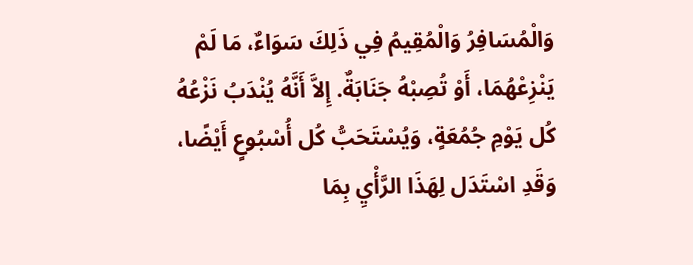وَالْمُسَافِرُ وَالْمُقِيمُ فِي ذَلِكَ سَوَاءٌ، مَا لَمْ يَنْزِعْهُمَا، أَوْ تُصِبْهُ جَنَابَةٌ. إِلاَّ أَنَّهُ يُنْدَبُ نَزْعُهُ كُل يَوْمِ جُمُعَةٍ، وَيُسْتَحَبُّ كُل أُسْبُوعٍ أَيْضًا، وَقَدِ اسْتَدَل لِهَذَا الرَّأْيِ بِمَا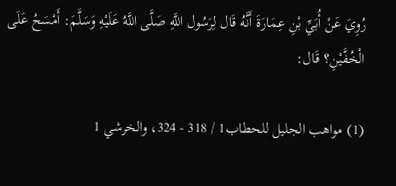رُوِيَ عَنْ أُبَيِّ بْنِ عِمَارَةَ أَنَّهُ قَال لِرَسُول اللَّهِ صَلَّى اللَّهُ عَلَيْهِ وَسَلَّمَ: أَمْسَحُ عَلَى الْخُفَّيْنِ؟ قَال:

(1) مواهب الجليل للحطاب1 / 318 - 324، والخرشي 1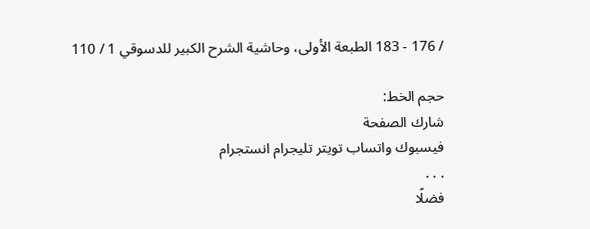/ 176 - 183 الطبعة الأولى، وحاشية الشرح الكبير للدسوقي 1 / 110

حجم الخط:
شارك الصفحة
فيسبوك واتساب تويتر تليجرام انستجرام
. . .
فضلًا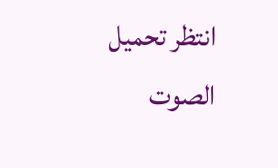انتظر تحميل الصوت